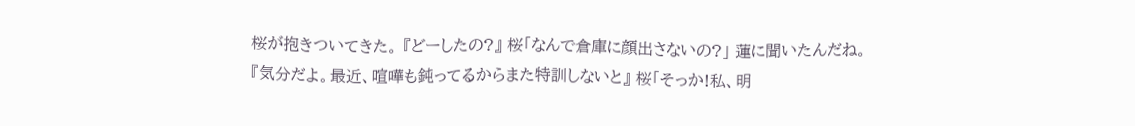桜が抱きついてきた。 『どーしたの?』 桜「なんで倉庫に顔出さないの?」 蓮に聞いたんだね。 『気分だよ。最近、喧嘩も鈍ってるからまた特訓しないと』 桜「そっか!私、明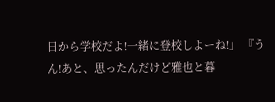日から学校だよ!一緒に登校しよーね!」 『うん!あと、思ったんだけど雅也と暮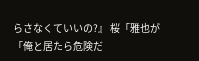らさなくていいの?』 桜「雅也が「俺と居たら危険だ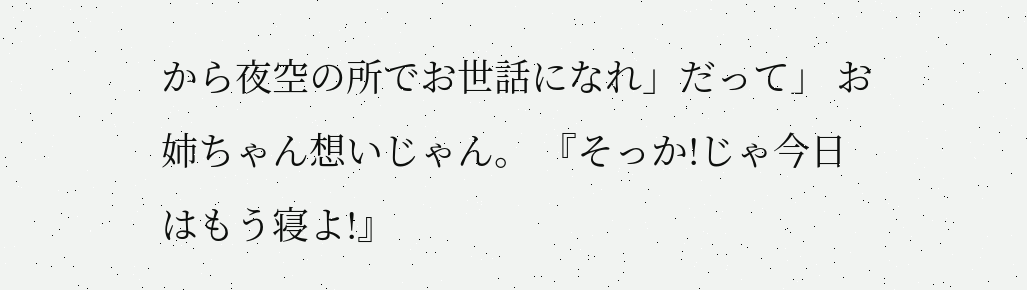から夜空の所でお世話になれ」だって」 お姉ちゃん想いじゃん。 『そっか!じゃ今日はもう寝よ!』